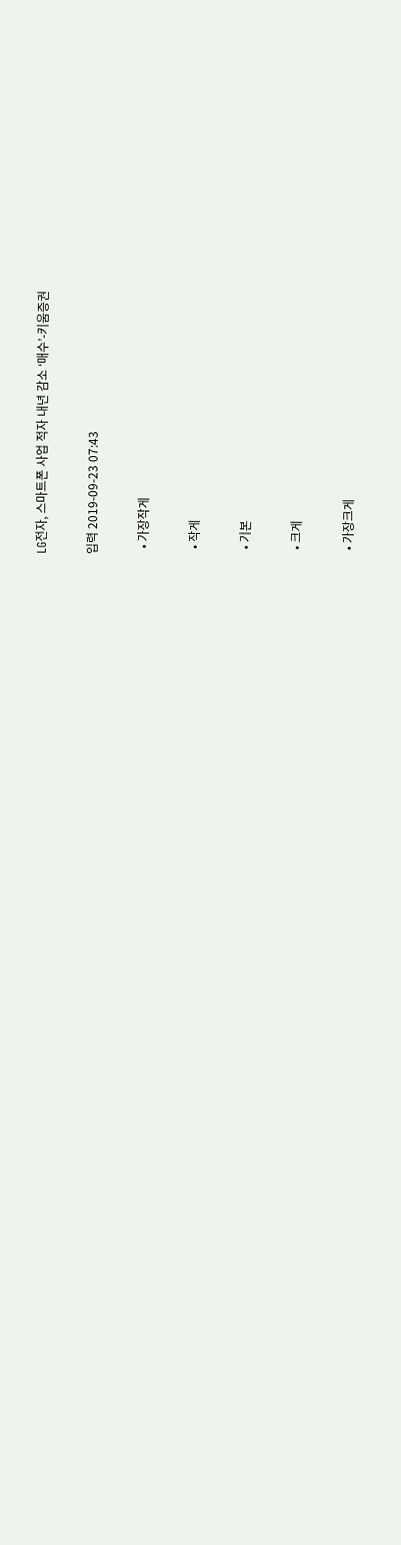LG전자, 스마트폰 사업 적자 내년 감소 ‘매수’-키움증권

입력 2019-09-23 07:43

  • 가장작게

  • 작게

  • 기본

  • 크게

  • 가장크게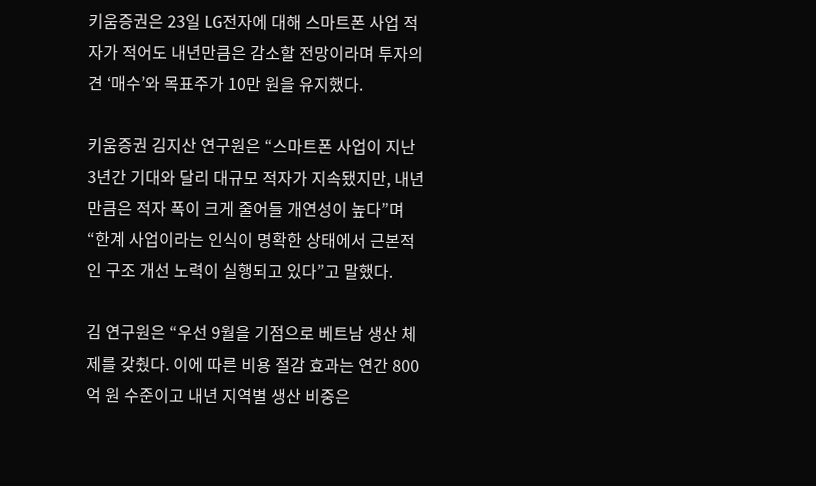키움증권은 23일 LG전자에 대해 스마트폰 사업 적자가 적어도 내년만큼은 감소할 전망이라며 투자의견 ‘매수’와 목표주가 10만 원을 유지했다.

키움증권 김지산 연구원은 “스마트폰 사업이 지난 3년간 기대와 달리 대규모 적자가 지속됐지만, 내년만큼은 적자 폭이 크게 줄어들 개연성이 높다”며 “한계 사업이라는 인식이 명확한 상태에서 근본적인 구조 개선 노력이 실행되고 있다”고 말했다.

김 연구원은 “우선 9월을 기점으로 베트남 생산 체제를 갖췄다. 이에 따른 비용 절감 효과는 연간 800억 원 수준이고 내년 지역별 생산 비중은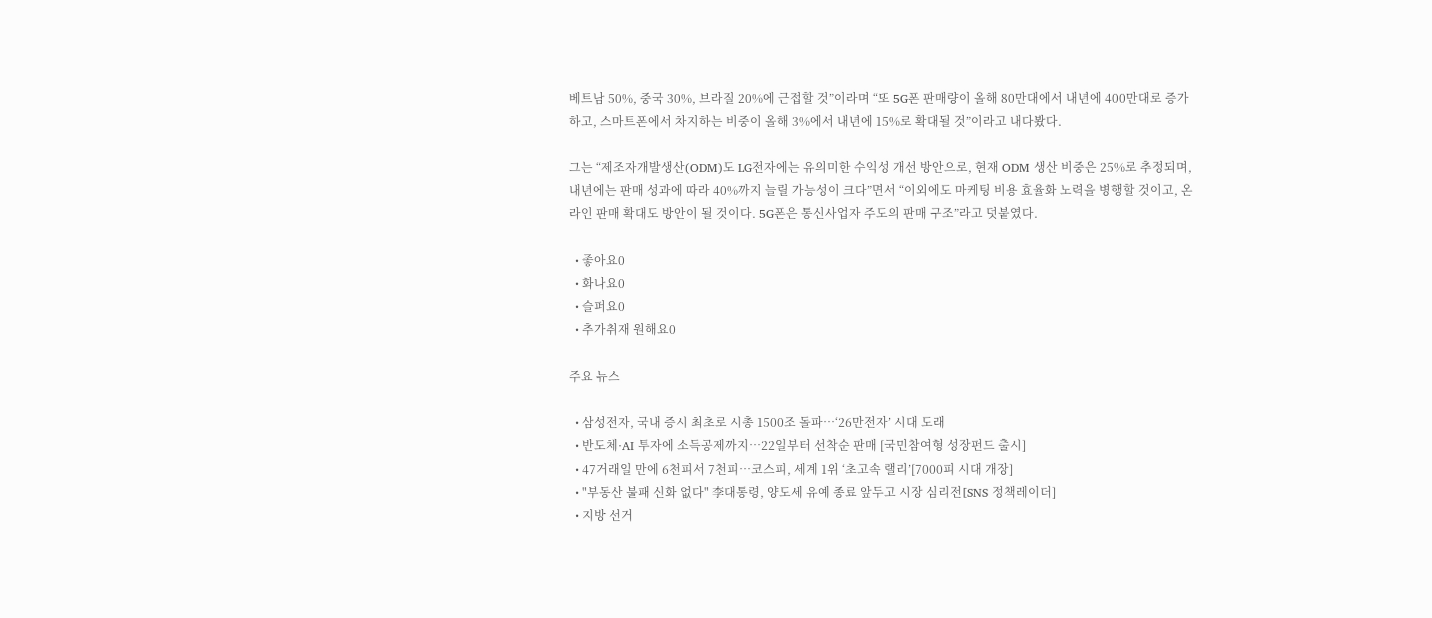베트남 50%, 중국 30%, 브라질 20%에 근접할 것”이라며 “또 5G폰 판매량이 올해 80만대에서 내년에 400만대로 증가하고, 스마트폰에서 차지하는 비중이 올해 3%에서 내년에 15%로 확대될 것”이라고 내다봤다.

그는 “제조자개발생산(ODM)도 LG전자에는 유의미한 수익성 개선 방안으로, 현재 ODM 생산 비중은 25%로 추정되며, 내년에는 판매 성과에 따라 40%까지 늘릴 가능성이 크다”면서 “이외에도 마케팅 비용 효율화 노력을 병행할 것이고, 온라인 판매 확대도 방안이 될 것이다. 5G폰은 통신사업자 주도의 판매 구조”라고 덧붙였다.

  • 좋아요0
  • 화나요0
  • 슬퍼요0
  • 추가취재 원해요0

주요 뉴스

  • 삼성전자, 국내 증시 최초로 시총 1500조 돌파…‘26만전자’ 시대 도래
  • 반도체·AI 투자에 소득공제까지…22일부터 선착순 판매 [국민참여형 성장펀드 출시]
  • 47거래일 만에 6천피서 7천피…코스피, 세계 1위 ‘초고속 랠리’[7000피 시대 개장]
  • "부동산 불패 신화 없다" 李대통령, 양도세 유예 종료 앞두고 시장 심리전[SNS 정책레이더]
  • 지방 선거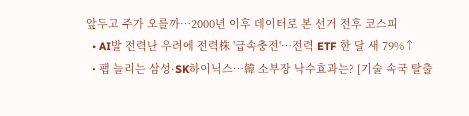앞두고 주가 오를까⋯2000년 이후 데이터로 본 선거 전후 코스피
  • AI발 전력난 우려에 전력株 '급속충전'…전력 ETF 한 달 새 79%↑
  • 팹 늘리는 삼성·SK하이닉스…韓 소부장 낙수효과는? [기술 속국 탈출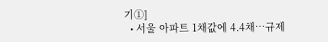기①]
  • 서울 아파트 1채값에 4.4채…규제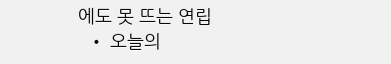에도 못 뜨는 연립
  • 오늘의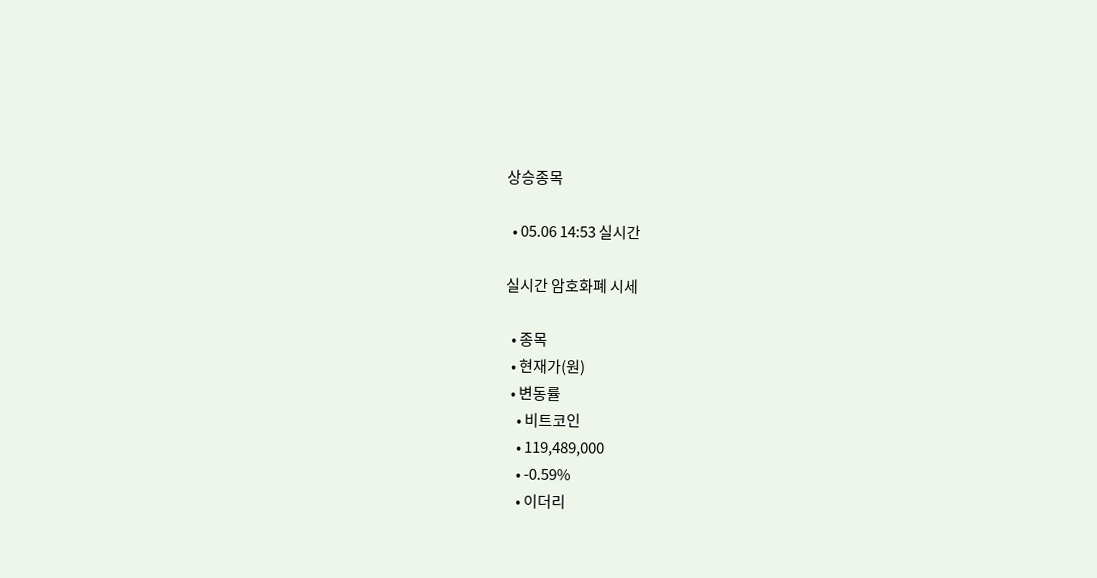상승종목

  • 05.06 14:53 실시간

실시간 암호화폐 시세

  • 종목
  • 현재가(원)
  • 변동률
    • 비트코인
    • 119,489,000
    • -0.59%
    • 이더리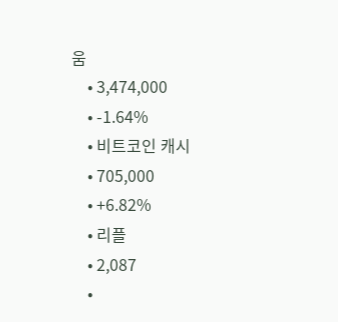움
    • 3,474,000
    • -1.64%
    • 비트코인 캐시
    • 705,000
    • +6.82%
    • 리플
    • 2,087
    •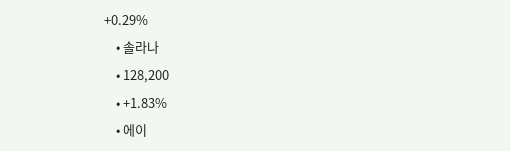+0.29%
    • 솔라나
    • 128,200
    • +1.83%
    • 에이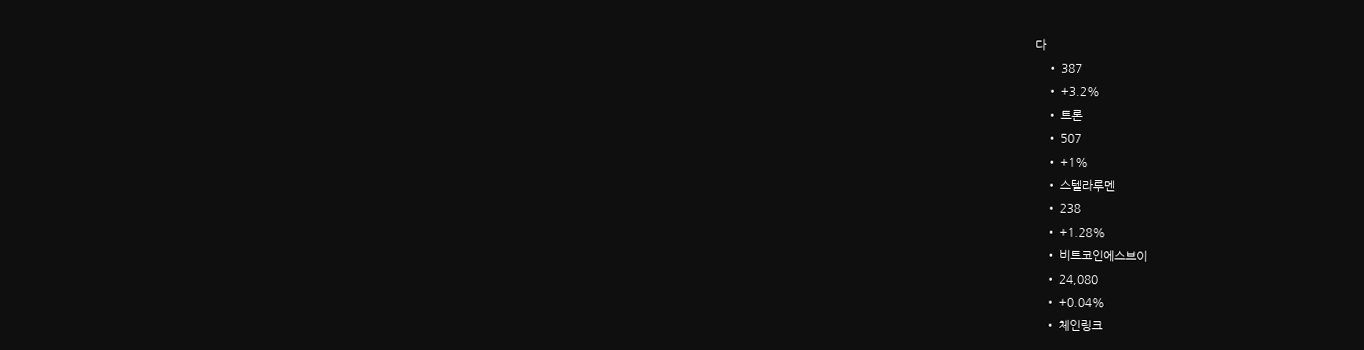다
    • 387
    • +3.2%
    • 트론
    • 507
    • +1%
    • 스텔라루멘
    • 238
    • +1.28%
    • 비트코인에스브이
    • 24,080
    • +0.04%
    • 체인링크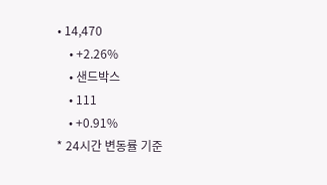• 14,470
    • +2.26%
    • 샌드박스
    • 111
    • +0.91%
* 24시간 변동률 기준